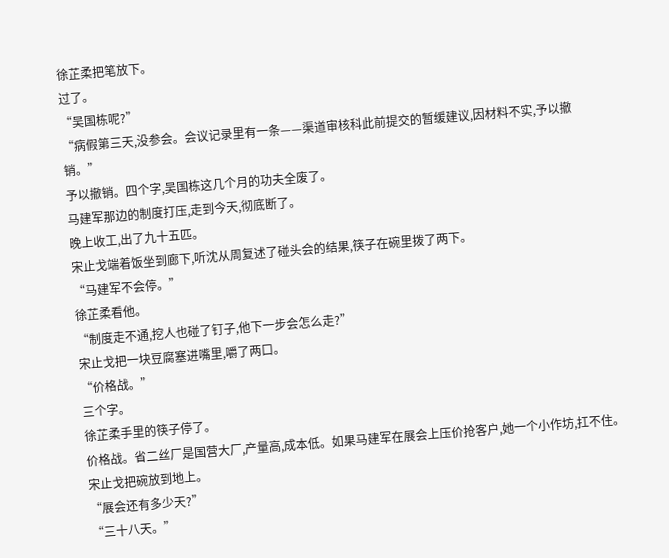徐芷柔把笔放下。
过了。
“吴国栋呢?”
“病假第三天,没参会。会议记录里有一条——渠道审核科此前提交的暂缓建议,因材料不实,予以撤销。”
予以撤销。四个字,吴国栋这几个月的功夫全废了。
马建军那边的制度打压,走到今天,彻底断了。
晚上收工,出了九十五匹。
宋止戈端着饭坐到廊下,听沈从周复述了碰头会的结果,筷子在碗里拨了两下。
“马建军不会停。”
徐芷柔看他。
“制度走不通,挖人也碰了钉子,他下一步会怎么走?”
宋止戈把一块豆腐塞进嘴里,嚼了两口。
“价格战。”
三个字。
徐芷柔手里的筷子停了。
价格战。省二丝厂是国营大厂,产量高,成本低。如果马建军在展会上压价抢客户,她一个小作坊,扛不住。
宋止戈把碗放到地上。
“展会还有多少天?”
“三十八天。”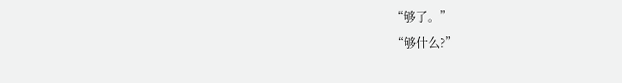“够了。”
“够什么?”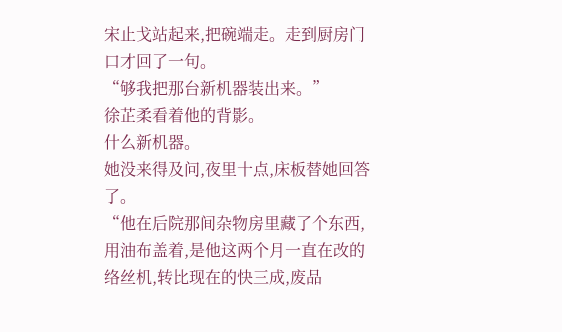宋止戈站起来,把碗端走。走到厨房门口才回了一句。
“够我把那台新机器装出来。”
徐芷柔看着他的背影。
什么新机器。
她没来得及问,夜里十点,床板替她回答了。
“他在后院那间杂物房里藏了个东西,用油布盖着,是他这两个月一直在改的络丝机,转比现在的快三成,废品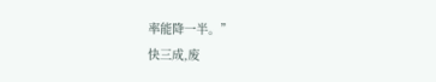率能降一半。”
快三成,废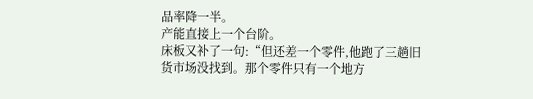品率降一半。
产能直接上一个台阶。
床板又补了一句:“但还差一个零件,他跑了三趟旧货市场没找到。那个零件只有一个地方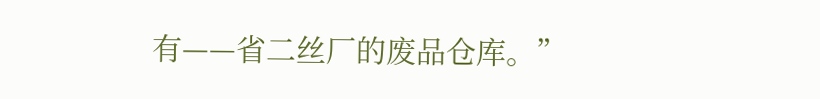有——省二丝厂的废品仓库。”